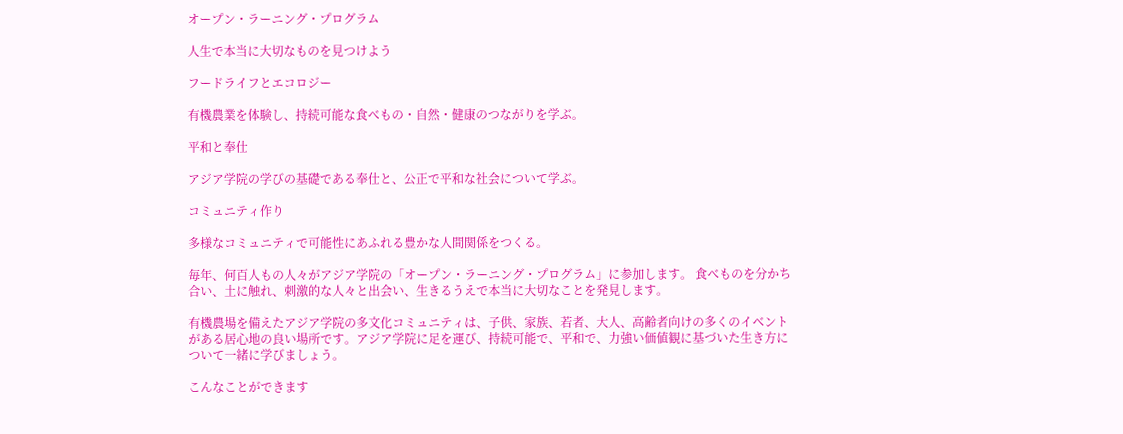オープン・ラーニング・プログラム

人生で本当に大切なものを見つけよう

フードライフとエコロジー

有機農業を体験し、持続可能な食べもの・自然・健康のつながりを学ぶ。

平和と奉仕

アジア学院の学びの基礎である奉仕と、公正で平和な社会について学ぶ。

コミュニティ作り

多様なコミュニティで可能性にあふれる豊かな人間関係をつくる。

毎年、何百人もの人々がアジア学院の「オープン・ラーニング・プログラム」に参加します。 食べものを分かち合い、土に触れ、刺激的な人々と出会い、生きるうえで本当に大切なことを発見します。

有機農場を備えたアジア学院の多文化コミュニティは、子供、家族、若者、大人、高齢者向けの多くのイベントがある居心地の良い場所です。アジア学院に足を運び、持続可能で、平和で、力強い価値観に基づいた生き方について一緒に学びましょう。

こんなことができます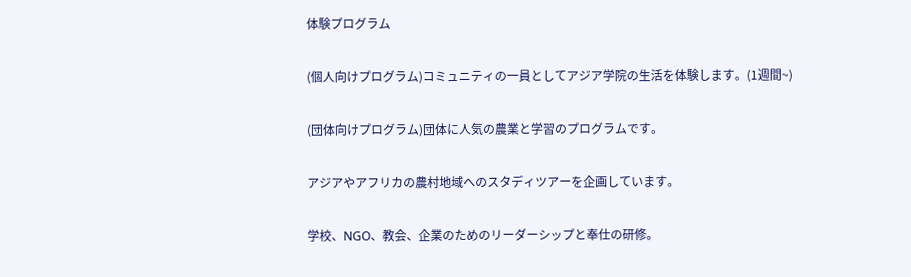体験プログラム

(個人向けプログラム)コミュニティの一員としてアジア学院の生活を体験します。(1週間~)

(団体向けプログラム)団体に人気の農業と学習のプログラムです。

アジアやアフリカの農村地域へのスタディツアーを企画しています。

学校、NGO、教会、企業のためのリーダーシップと奉仕の研修。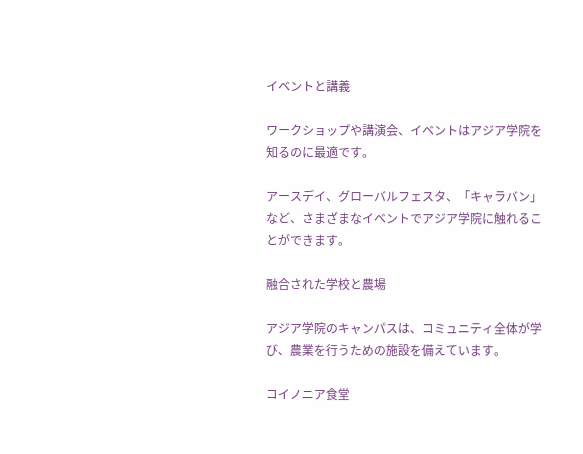イベントと講義

ワークショップや講演会、イベントはアジア学院を知るのに最適です。

アースデイ、グローバルフェスタ、「キャラバン」など、さまざまなイベントでアジア学院に触れることができます。

融合された学校と農場

アジア学院のキャンパスは、コミュニティ全体が学び、農業を行うための施設を備えています。

コイノニア食堂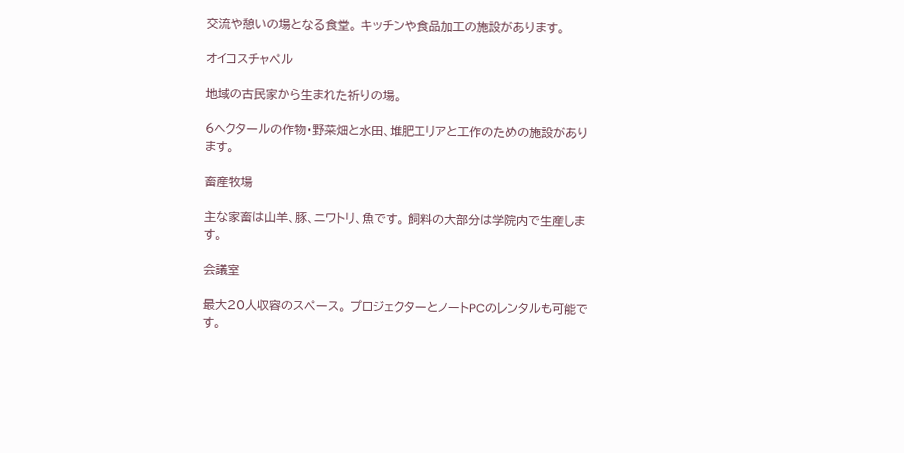交流や憩いの場となる食堂。 キッチンや食品加工の施設があります。

オイコスチャペル

地域の古民家から生まれた祈りの場。

6ヘクタールの作物・野菜畑と水田、堆肥エリアと工作のための施設があります。

畜産牧場

主な家畜は山羊、豚、ニワトリ、魚です。 飼料の大部分は学院内で生産します。

会議室

最大20人収容のスペース。 プロジェクターとノートPCのレンタルも可能です。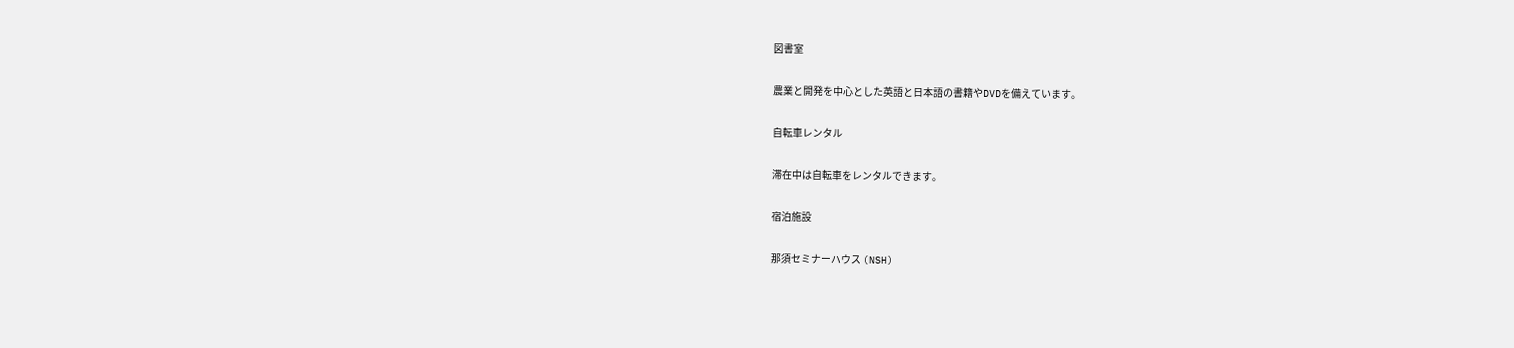図書室

農業と開発を中心とした英語と日本語の書籍やDVDを備えています。

自転車レンタル

滞在中は自転車をレンタルできます。

宿泊施設

那須セミナーハウス (NSH)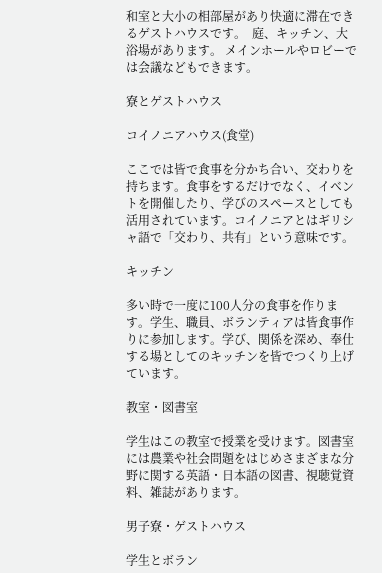和室と大小の相部屋があり快適に滞在できるゲストハウスです。  庭、キッチン、大浴場があります。 メインホールやロビーでは会議などもできます。

寮とゲストハウス

コイノニアハウス(食堂)

ここでは皆で食事を分かち合い、交わりを持ちます。食事をするだけでなく、イベントを開催したり、学びのスペースとしても活用されています。コイノニアとはギリシャ語で「交わり、共有」という意味です。

キッチン

多い時で一度に100人分の食事を作ります。学生、職員、ボランティアは皆食事作りに参加します。学び、関係を深め、奉仕する場としてのキッチンを皆でつくり上げています。

教室・図書室

学生はこの教室で授業を受けます。図書室には農業や社会問題をはじめさまざまな分野に関する英語・日本語の図書、視聴覚資料、雑誌があります。

男子寮・ゲストハウス

学生とボラン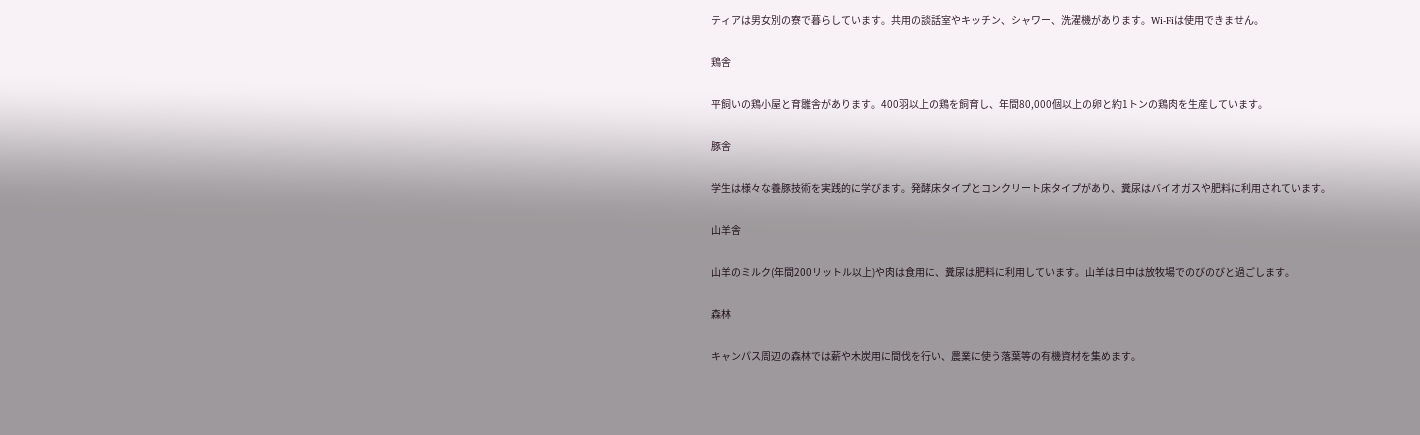ティアは男女別の寮で暮らしています。共用の談話室やキッチン、シャワー、洗濯機があります。Wi-Fiは使用できません。

鶏舎

平飼いの鶏小屋と育雛舎があります。400羽以上の鶏を飼育し、年間80,000個以上の卵と約1トンの鶏肉を生産しています。

豚舎

学生は様々な養豚技術を実践的に学びます。発酵床タイプとコンクリート床タイプがあり、糞尿はバイオガスや肥料に利用されています。

山羊舎

山羊のミルク(年間200リットル以上)や肉は食用に、糞尿は肥料に利用しています。山羊は日中は放牧場でのびのびと過ごします。

森林

キャンパス周辺の森林では薪や木炭用に間伐を行い、農業に使う落葉等の有機資材を集めます。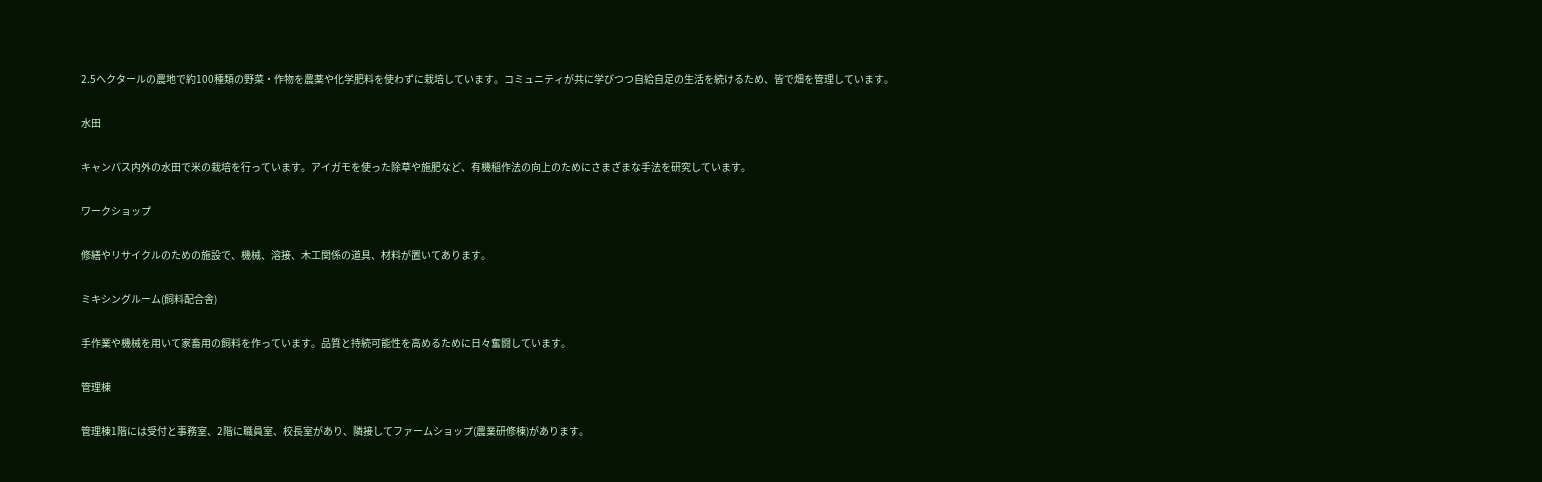2.5ヘクタールの農地で約100種類の野菜・作物を農薬や化学肥料を使わずに栽培しています。コミュニティが共に学びつつ自給自足の生活を続けるため、皆で畑を管理しています。

水田

キャンパス内外の水田で米の栽培を行っています。アイガモを使った除草や施肥など、有機稲作法の向上のためにさまざまな手法を研究しています。

ワークショップ

修繕やリサイクルのための施設で、機械、溶接、木工関係の道具、材料が置いてあります。

ミキシングルーム(飼料配合舎)

手作業や機械を用いて家畜用の飼料を作っています。品質と持続可能性を高めるために日々奮闘しています。

管理棟

管理棟1階には受付と事務室、2階に職員室、校長室があり、隣接してファームショップ(農業研修棟)があります。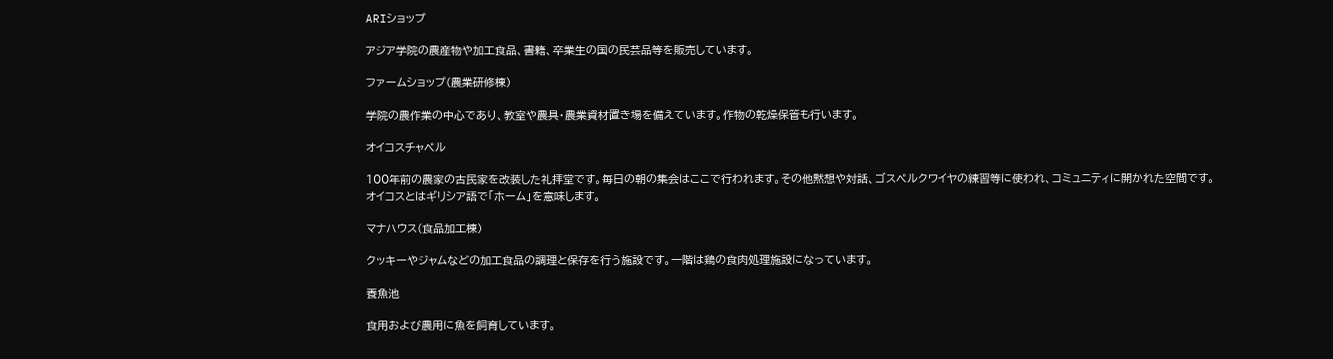ARIショップ

アジア学院の農産物や加工食品、書籍、卒業生の国の民芸品等を販売しています。

ファームショップ(農業研修棟)

学院の農作業の中心であり、教室や農具・農業資材置き場を備えています。作物の乾燥保管も行います。

オイコスチャペル

100年前の農家の古民家を改装した礼拝堂です。毎日の朝の集会はここで行われます。その他黙想や対話、ゴスペルクワイヤの練習等に使われ、コミュニティに開かれた空間です。オイコスとはギリシア語で「ホーム」を意味します。

マナハウス(食品加工棟)

クッキーやジャムなどの加工食品の調理と保存を行う施設です。一階は鶏の食肉処理施設になっています。

養魚池

食用および農用に魚を飼育しています。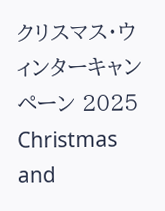クリスマス・ウィンターキャンペーン 2025
Christmas and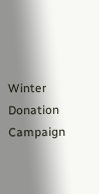Winter Donation Campaign